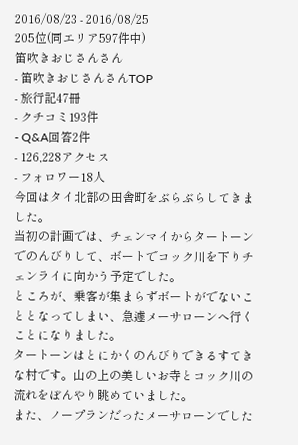2016/08/23 - 2016/08/25
205位(同エリア597件中)
笛吹きおじさんさん
- 笛吹きおじさんさんTOP
- 旅行記47冊
- クチコミ193件
- Q&A回答2件
- 126,228アクセス
- フォロワー18人
今回はタイ北部の田舎町をぶらぶらしてきました。
当初の計画では、チェンマイからタートーンでのんびりして、ボートでコック川を下りチェンライに向かう予定でした。
ところが、乗客が集まらずボートがでないこととなってしまい、急遽メーサローンへ行くことになりました。
タートーンはとにかくのんびりできるすてきな村です。山の上の美しいお寺とコック川の流れをぼんやり眺めていました。
また、ノープランだったメーサローンでした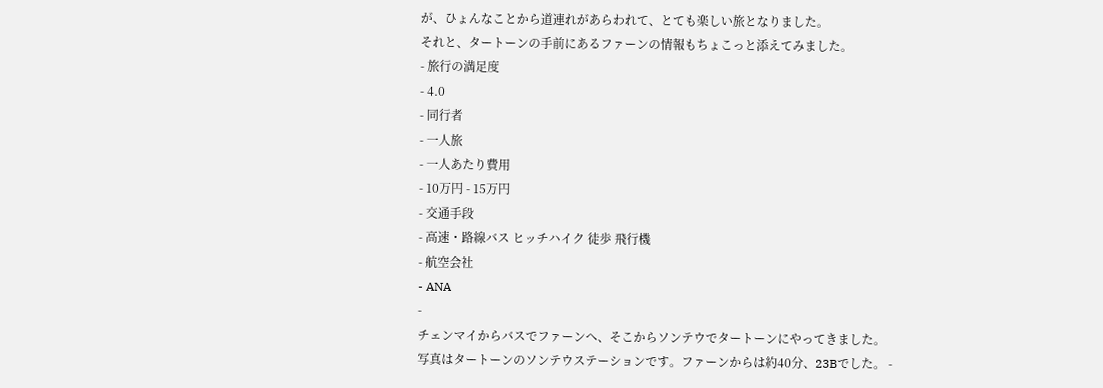が、ひょんなことから道連れがあらわれて、とても楽しい旅となりました。
それと、タートーンの手前にあるファーンの情報もちょこっと添えてみました。
- 旅行の満足度
- 4.0
- 同行者
- 一人旅
- 一人あたり費用
- 10万円 - 15万円
- 交通手段
- 高速・路線バス ヒッチハイク 徒歩 飛行機
- 航空会社
- ANA
-
チェンマイからバスでファーンへ、そこからソンテウでタートーンにやってきました。
写真はタートーンのソンテウステーションです。ファーンからは約40分、23Bでした。 -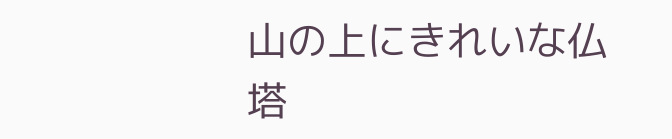山の上にきれいな仏塔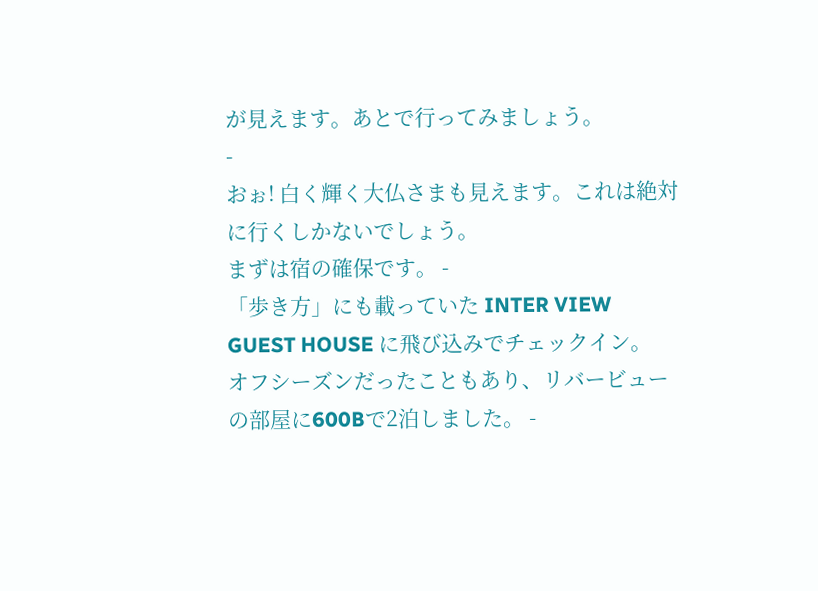が見えます。あとで行ってみましょう。
-
おぉ! 白く輝く大仏さまも見えます。これは絶対に行くしかないでしょう。
まずは宿の確保です。 -
「歩き方」にも載っていた INTER VIEW GUEST HOUSE に飛び込みでチェックイン。
オフシーズンだったこともあり、リバービューの部屋に600Bで2泊しました。 -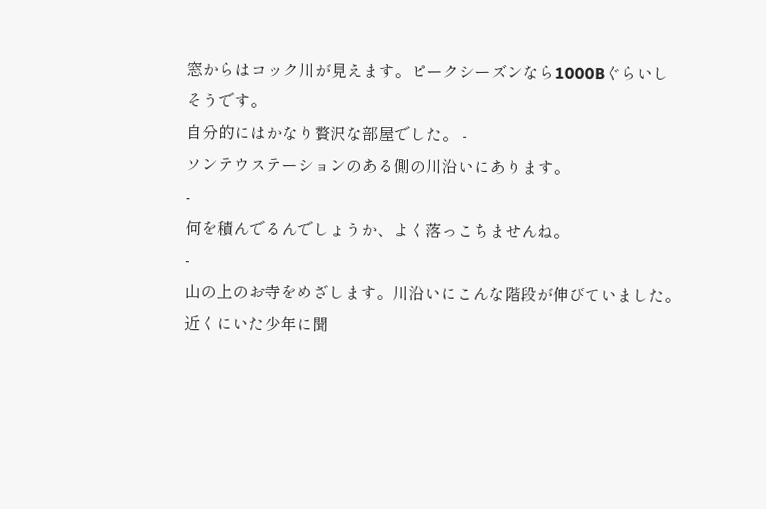窓からはコック川が見えます。ピークシーズンなら1000Bぐらいしそうです。
自分的にはかなり贅沢な部屋でした。 -
ソンテウステーションのある側の川沿いにあります。
-
何を積んでるんでしょうか、よく落っこちませんね。
-
山の上のお寺をめざします。川沿いにこんな階段が伸びていました。
近くにいた少年に聞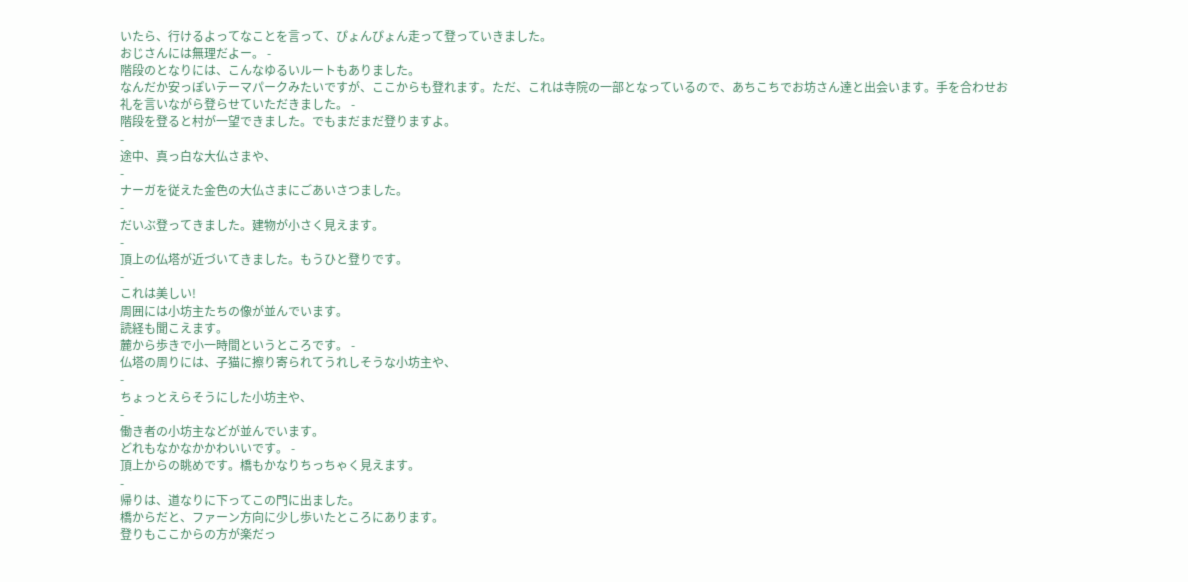いたら、行けるよってなことを言って、ぴょんぴょん走って登っていきました。
おじさんには無理だよー。 -
階段のとなりには、こんなゆるいルートもありました。
なんだか安っぽいテーマパークみたいですが、ここからも登れます。ただ、これは寺院の一部となっているので、あちこちでお坊さん達と出会います。手を合わせお礼を言いながら登らせていただきました。 -
階段を登ると村が一望できました。でもまだまだ登りますよ。
-
途中、真っ白な大仏さまや、
-
ナーガを従えた金色の大仏さまにごあいさつました。
-
だいぶ登ってきました。建物が小さく見えます。
-
頂上の仏塔が近づいてきました。もうひと登りです。
-
これは美しい!
周囲には小坊主たちの像が並んでいます。
読経も聞こえます。
麓から歩きで小一時間というところです。 -
仏塔の周りには、子猫に擦り寄られてうれしそうな小坊主や、
-
ちょっとえらそうにした小坊主や、
-
働き者の小坊主などが並んでいます。
どれもなかなかかわいいです。 -
頂上からの眺めです。橋もかなりちっちゃく見えます。
-
帰りは、道なりに下ってこの門に出ました。
橋からだと、ファーン方向に少し歩いたところにあります。
登りもここからの方が楽だっ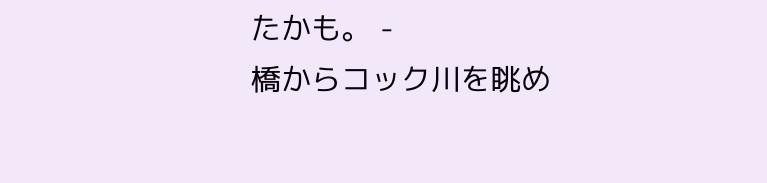たかも。 -
橋からコック川を眺め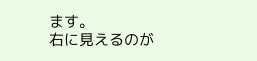ます。
右に見えるのが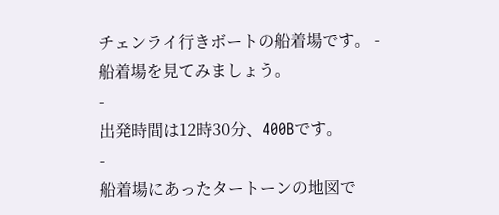チェンライ行きボートの船着場です。 -
船着場を見てみましょう。
-
出発時間は12時30分、400Bです。
-
船着場にあったタートーンの地図で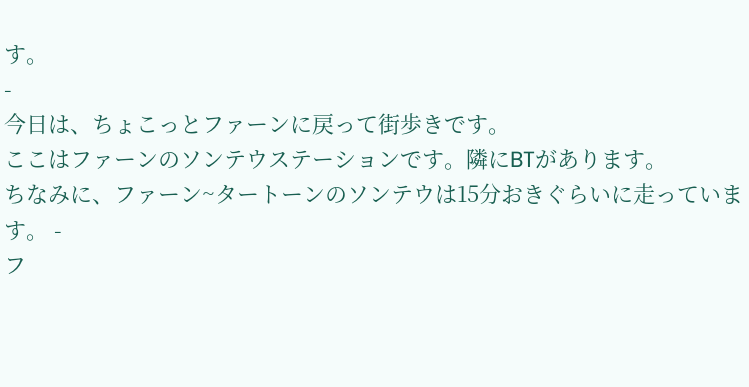す。
-
今日は、ちょこっとファーンに戻って街歩きです。
ここはファーンのソンテウステーションです。隣にBTがあります。
ちなみに、ファーン~タートーンのソンテウは15分おきぐらいに走っています。 -
フ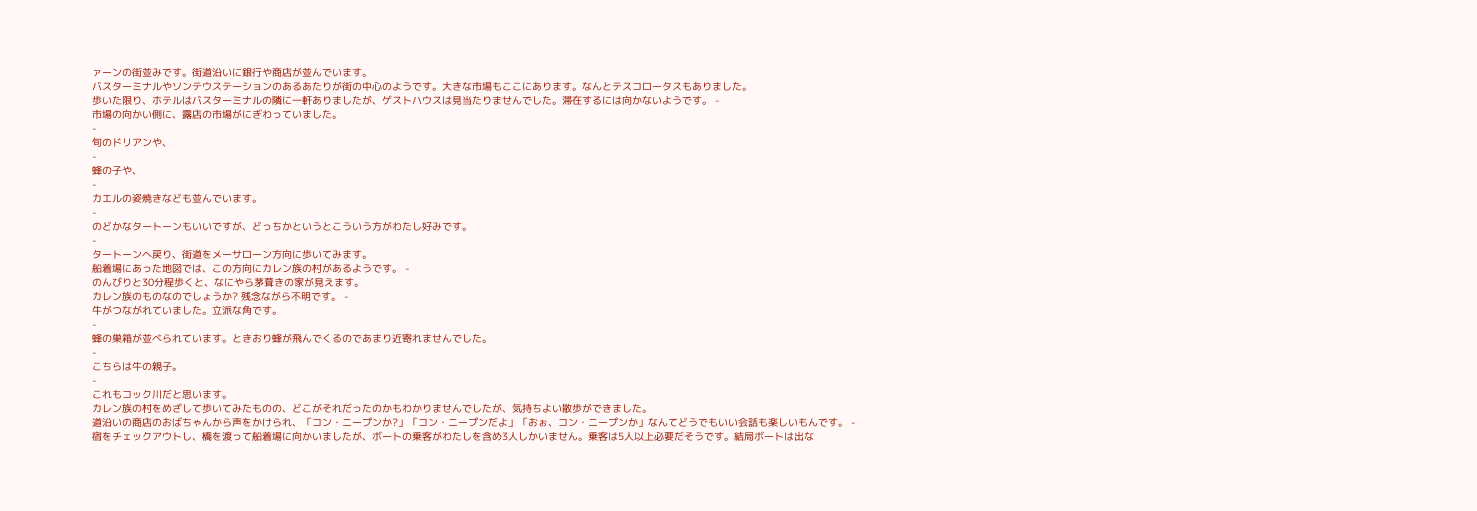ァーンの街並みです。街道沿いに銀行や商店が並んでいます。
バスターミナルやソンテウステーションのあるあたりが街の中心のようです。大きな市場もここにあります。なんとテスコロータスもありました。
歩いた限り、ホテルはバスターミナルの隣に一軒ありましたが、ゲストハウスは見当たりませんでした。滞在するには向かないようです。 -
市場の向かい側に、露店の市場がにぎわっていました。
-
旬のドリアンや、
-
蜂の子や、
-
カエルの姿焼きなども並んでいます。
-
のどかなタートーンもいいですが、どっちかというとこういう方がわたし好みです。
-
タートーンへ戻り、街道をメーサローン方向に歩いてみます。
船着場にあった地図では、この方向にカレン族の村があるようです。 -
のんびりと30分程歩くと、なにやら茅葺きの家が見えます。
カレン族のものなのでしょうか? 残念ながら不明です。 -
牛がつながれていました。立派な角です。
-
蜂の巣箱が並べられています。ときおり蜂が飛んでくるのであまり近寄れませんでした。
-
こちらは牛の親子。
-
これもコック川だと思います。
カレン族の村をめざして歩いてみたものの、どこがそれだったのかもわかりませんでしたが、気持ちよい散歩ができました。
道沿いの商店のおばちゃんから声をかけられ、「コン・ニープンか?」「コン・ニープンだよ」「おぉ、コン・ニープンか」なんてどうでもいい会話も楽しいもんです。 -
宿をチェックアウトし、橋を渡って船着場に向かいましたが、ボートの乗客がわたしを含め3人しかいません。乗客は5人以上必要だそうです。結局ボートは出な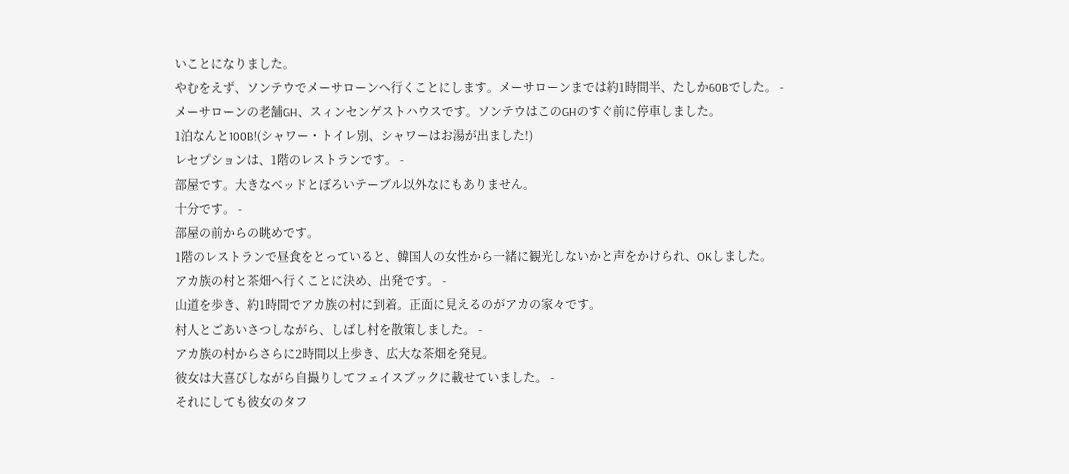いことになりました。
やむをえず、ソンテウでメーサローンへ行くことにします。メーサローンまでは約1時間半、たしか60Bでした。 -
メーサローンの老舗GH、スィンセンゲストハウスです。ソンテウはこのGHのすぐ前に停車しました。
1泊なんと100B!(シャワー・トイレ別、シャワーはお湯が出ました!)
レセプションは、1階のレストランです。 -
部屋です。大きなベッドとぼろいテーブル以外なにもありません。
十分です。 -
部屋の前からの眺めです。
1階のレストランで昼食をとっていると、韓国人の女性から一緒に観光しないかと声をかけられ、OKしました。
アカ族の村と茶畑へ行くことに決め、出発です。 -
山道を歩き、約1時間でアカ族の村に到着。正面に見えるのがアカの家々です。
村人とごあいさつしながら、しばし村を散策しました。 -
アカ族の村からさらに2時間以上歩き、広大な茶畑を発見。
彼女は大喜びしながら自撮りしてフェイスブックに載せていました。 -
それにしても彼女のタフ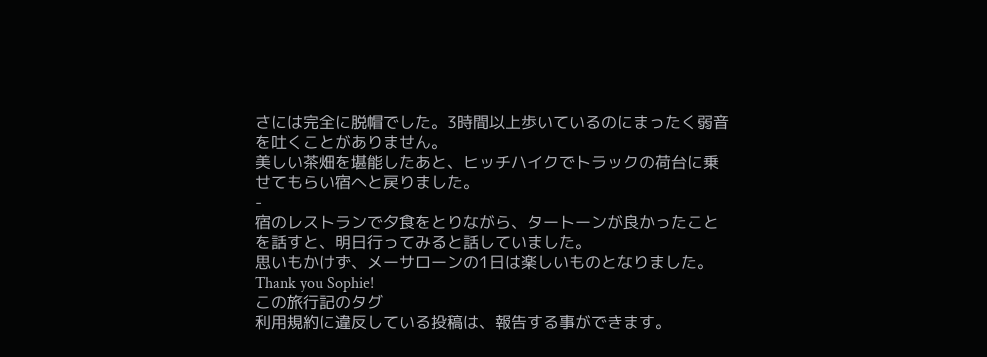さには完全に脱帽でした。3時間以上歩いているのにまったく弱音を吐くことがありません。
美しい茶畑を堪能したあと、ヒッチハイクでトラックの荷台に乗せてもらい宿へと戻りました。
-
宿のレストランで夕食をとりながら、タートーンが良かったことを話すと、明日行ってみると話していました。
思いもかけず、メーサローンの1日は楽しいものとなりました。
Thank you Sophie!
この旅行記のタグ
利用規約に違反している投稿は、報告する事ができます。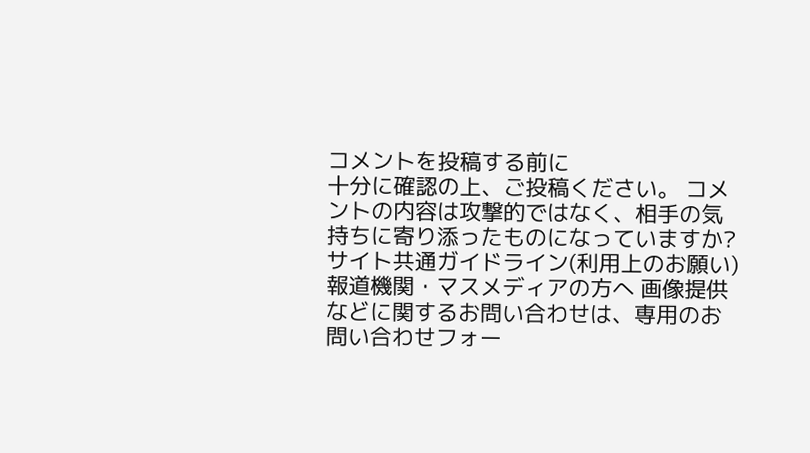コメントを投稿する前に
十分に確認の上、ご投稿ください。 コメントの内容は攻撃的ではなく、相手の気持ちに寄り添ったものになっていますか?
サイト共通ガイドライン(利用上のお願い)報道機関・マスメディアの方へ 画像提供などに関するお問い合わせは、専用のお問い合わせフォー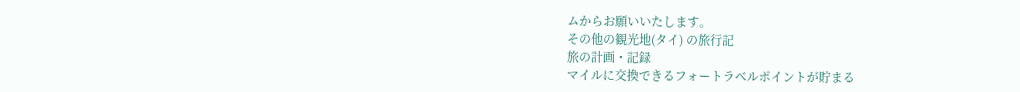ムからお願いいたします。
その他の観光地(タイ) の旅行記
旅の計画・記録
マイルに交換できるフォートラベルポイントが貯まる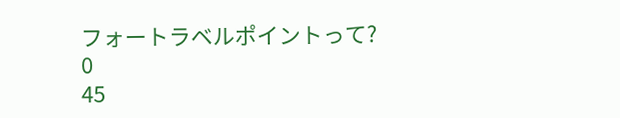フォートラベルポイントって?
0
45